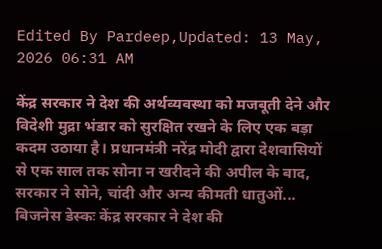Edited By Pardeep,Updated: 13 May, 2026 06:31 AM

केंद्र सरकार ने देश की अर्थव्यवस्था को मजबूती देने और विदेशी मुद्रा भंडार को सुरक्षित रखने के लिए एक बड़ा कदम उठाया है। प्रधानमंत्री नरेंद्र मोदी द्वारा देशवासियों से एक साल तक सोना न खरीदने की अपील के बाद, सरकार ने सोने, चांदी और अन्य कीमती धातुओं...
बिजनेस डेस्कः केंद्र सरकार ने देश की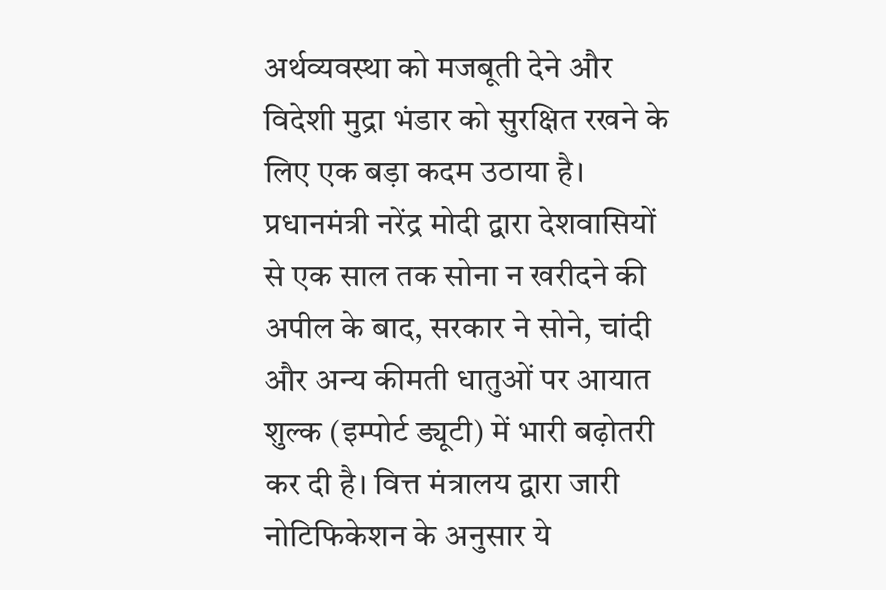अर्थव्यवस्था को मजबूती देने और विदेशी मुद्रा भंडार को सुरक्षित रखने के लिए एक बड़ा कदम उठाया है। प्रधानमंत्री नरेंद्र मोदी द्वारा देशवासियों से एक साल तक सोना न खरीदने की अपील के बाद, सरकार ने सोने, चांदी और अन्य कीमती धातुओं पर आयात शुल्क (इम्पोर्ट ड्यूटी) में भारी बढ़ोतरी कर दी है। वित्त मंत्रालय द्वारा जारी नोटिफिकेशन के अनुसार ये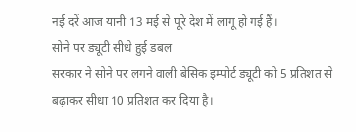नई दरें आज यानी 13 मई से पूरे देश में लागू हो गई हैं।
सोने पर ड्यूटी सीधे हुई डबल
सरकार ने सोने पर लगने वाली बेसिक इम्पोर्ट ड्यूटी को 5 प्रतिशत से बढ़ाकर सीधा 10 प्रतिशत कर दिया है।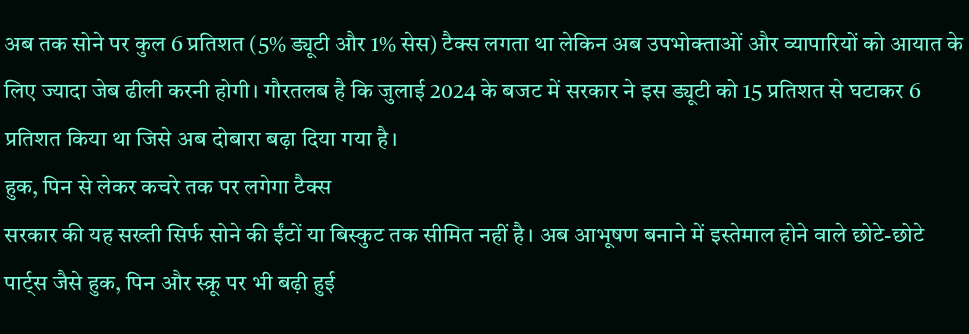अब तक सोने पर कुल 6 प्रतिशत (5% ड्यूटी और 1% सेस) टैक्स लगता था लेकिन अब उपभोक्ताओं और व्यापारियों को आयात के लिए ज्यादा जेब ढीली करनी होगी। गौरतलब है कि जुलाई 2024 के बजट में सरकार ने इस ड्यूटी को 15 प्रतिशत से घटाकर 6 प्रतिशत किया था जिसे अब दोबारा बढ़ा दिया गया है।
हुक, पिन से लेकर कचरे तक पर लगेगा टैक्स
सरकार की यह सख्ती सिर्फ सोने की ईंटों या बिस्कुट तक सीमित नहीं है। अब आभूषण बनाने में इस्तेमाल होने वाले छोटे-छोटे पार्ट्स जैसे हुक, पिन और स्क्रू पर भी बढ़ी हुई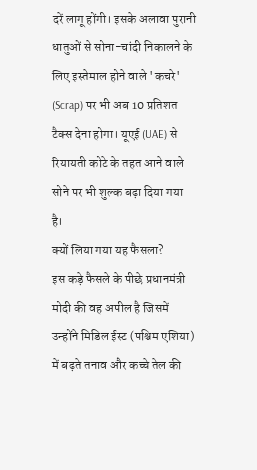दरें लागू होंगी। इसके अलावा पुरानी धातुओं से सोना-चांदी निकालने के लिए इस्तेमाल होने वाले 'कचरे' (Scrap) पर भी अब 10 प्रतिशत टैक्स देना होगा। यूएई (UAE) से रियायती कोटे के तहत आने वाले सोने पर भी शुल्क बढ़ा दिया गया है।
क्यों लिया गया यह फैसला?
इस कड़े फैसले के पीछे प्रधानमंत्री मोदी की वह अपील है जिसमें उन्होंने मिडिल ईस्ट (पश्चिम एशिया) में बढ़ते तनाव और कच्चे तेल की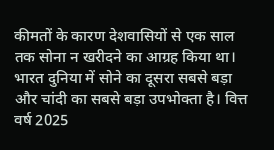कीमतों के कारण देशवासियों से एक साल तक सोना न खरीदने का आग्रह किया था। भारत दुनिया में सोने का दूसरा सबसे बड़ा और चांदी का सबसे बड़ा उपभोक्ता है। वित्त वर्ष 2025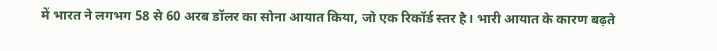में भारत ने लगभग 58 से 60 अरब डॉलर का सोना आयात किया, जो एक रिकॉर्ड स्तर है। भारी आयात के कारण बढ़ते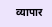व्यापार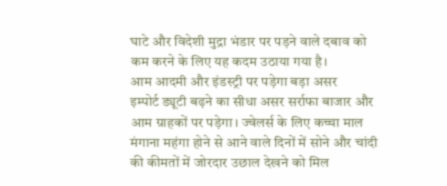घाटे और विदेशी मुद्रा भंडार पर पड़ने वाले दबाव को कम करने के लिए यह कदम उठाया गया है।
आम आदमी और इंडस्ट्री पर पड़ेगा बड़ा असर
इम्पोर्ट ड्यूटी बढ़ने का सीधा असर सर्राफा बाजार और आम ग्राहकों पर पड़ेगा। ज्वेलर्स के लिए कच्चा माल मंगाना महंगा होने से आने वाले दिनों में सोने और चांदी की कीमतों में जोरदार उछाल देखने को मिल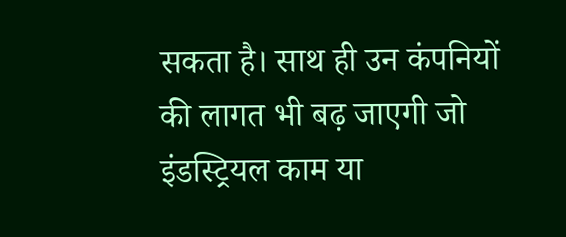सकता है। साथ ही उन कंपनियों की लागत भी बढ़ जाएगी जो इंडस्ट्रियल काम या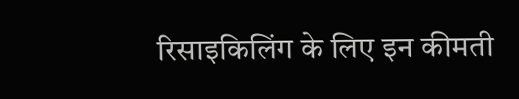रिसाइकिलिंग के लिए इन कीमती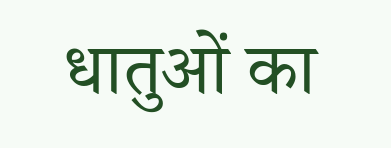धातुओं का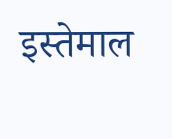इस्तेमाल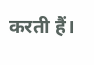करती हैं।